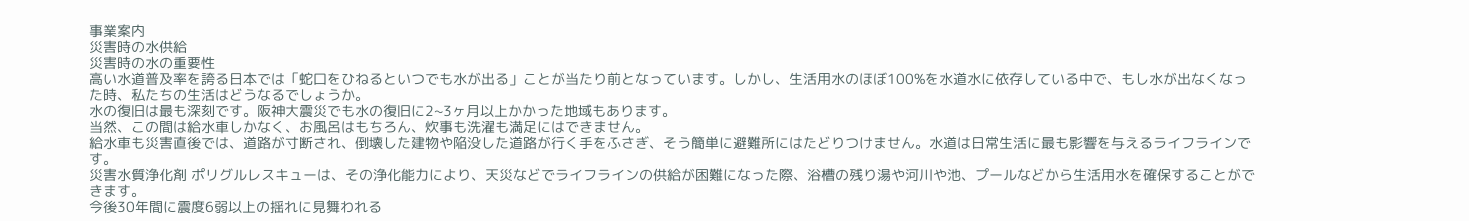事業案内
災害時の水供給
災害時の水の重要性
高い水道普及率を誇る日本では「蛇口をひねるといつでも水が出る」ことが当たり前となっています。しかし、生活用水のほぼ100%を水道水に依存している中で、もし水が出なくなった時、私たちの生活はどうなるでしょうか。
水の復旧は最も深刻です。阪神大震災でも水の復旧に2~3ヶ月以上かかった地域もあります。
当然、この間は給水車しかなく、お風呂はもちろん、炊事も洗濯も満足にはできません。
給水車も災害直後では、道路が寸断され、倒壊した建物や陥没した道路が行く手をふさぎ、そう簡単に避難所にはたどりつけません。水道は日常生活に最も影響を与えるライフラインです。
災害水質浄化剤 ポリグルレスキューは、その浄化能力により、天災などでライフラインの供給が困難になった際、浴槽の残り湯や河川や池、プールなどから生活用水を確保することができます。
今後30年間に震度6弱以上の揺れに見舞われる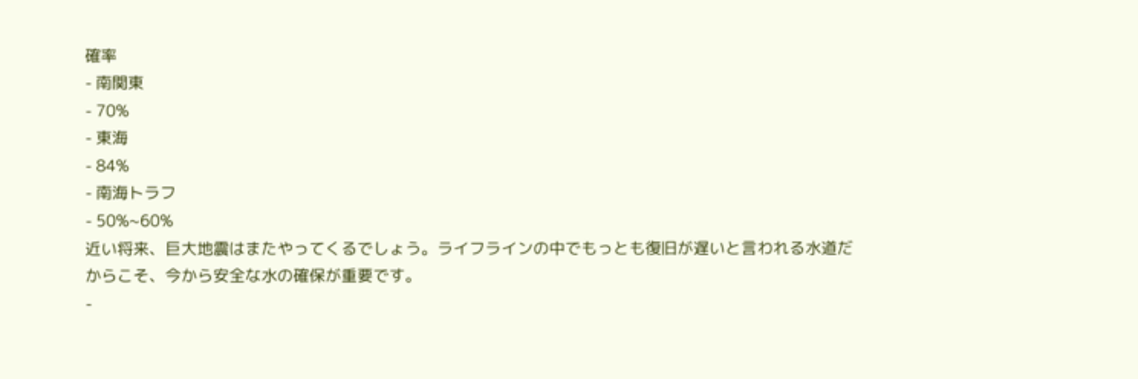確率
- 南関東
- 70%
- 東海
- 84%
- 南海トラフ
- 50%~60%
近い将来、巨大地震はまたやってくるでしょう。ライフラインの中でもっとも復旧が遅いと言われる水道だからこそ、今から安全な水の確保が重要です。
-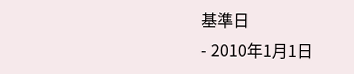基準日
- 2010年1月1日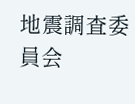地震調査委員会